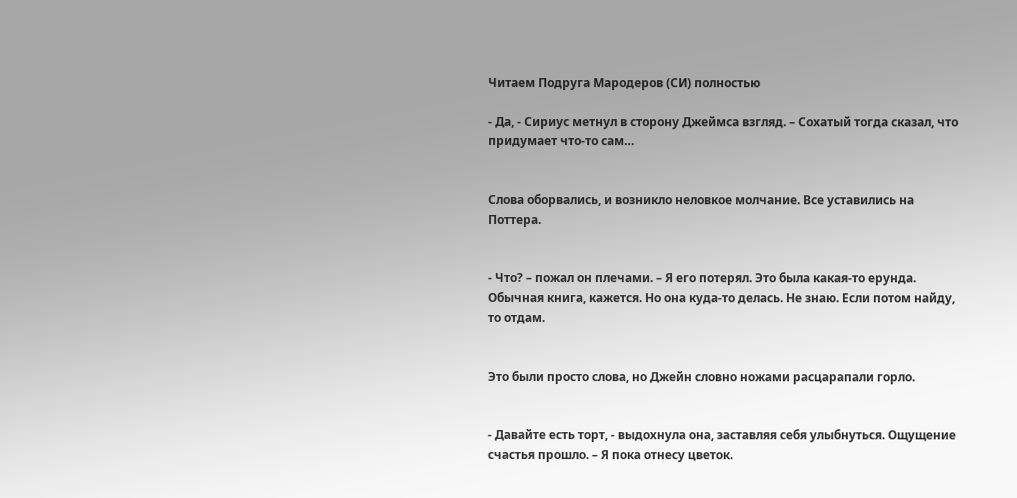Читаем Подруга Мародеров (СИ) полностью

- Да, - Сириус метнул в сторону Джеймса взгляд. – Сохатый тогда сказал, что придумает что-то сам…


Слова оборвались, и возникло неловкое молчание. Все уставились на Поттера.


- Что? – пожал он плечами. – Я его потерял. Это была какая-то ерунда. Обычная книга, кажется. Но она куда-то делась. Не знаю. Если потом найду, то отдам.


Это были просто слова, но Джейн словно ножами расцарапали горло.


- Давайте есть торт, - выдохнула она, заставляя себя улыбнуться. Ощущение счастья прошло. – Я пока отнесу цветок.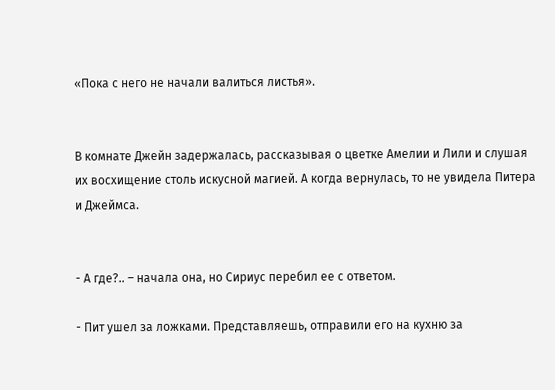«Пока с него не начали валиться листья».


В комнате Джейн задержалась, рассказывая о цветке Амелии и Лили и слушая их восхищение столь искусной магией. А когда вернулась, то не увидела Питера и Джеймса.


- А где?.. – начала она, но Сириус перебил ее с ответом.

- Пит ушел за ложками. Представляешь, отправили его на кухню за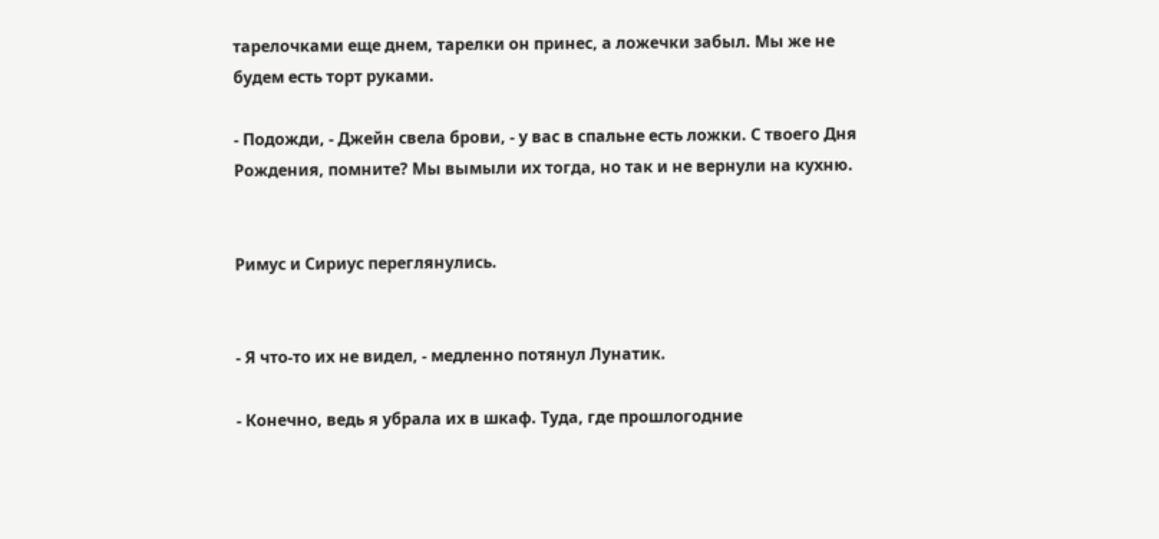тарелочками еще днем, тарелки он принес, а ложечки забыл. Мы же не будем есть торт руками.

- Подожди, - Джейн свела брови, - у вас в спальне есть ложки. С твоего Дня Рождения, помните? Мы вымыли их тогда, но так и не вернули на кухню.


Римус и Сириус переглянулись.


- Я что-то их не видел, - медленно потянул Лунатик.

- Конечно, ведь я убрала их в шкаф. Туда, где прошлогодние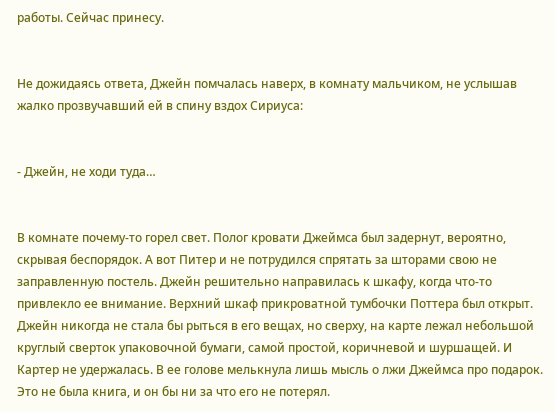работы. Сейчас принесу.


Не дожидаясь ответа, Джейн помчалась наверх, в комнату мальчиком, не услышав жалко прозвучавший ей в спину вздох Сириуса:


- Джейн, не ходи туда…


В комнате почему-то горел свет. Полог кровати Джеймса был задернут, вероятно, скрывая беспорядок. А вот Питер и не потрудился спрятать за шторами свою не заправленную постель. Джейн решительно направилась к шкафу, когда что-то привлекло ее внимание. Верхний шкаф прикроватной тумбочки Поттера был открыт. Джейн никогда не стала бы рыться в его вещах, но сверху, на карте лежал небольшой круглый сверток упаковочной бумаги, самой простой, коричневой и шуршащей. И Картер не удержалась. В ее голове мелькнула лишь мысль о лжи Джеймса про подарок. Это не была книга, и он бы ни за что его не потерял.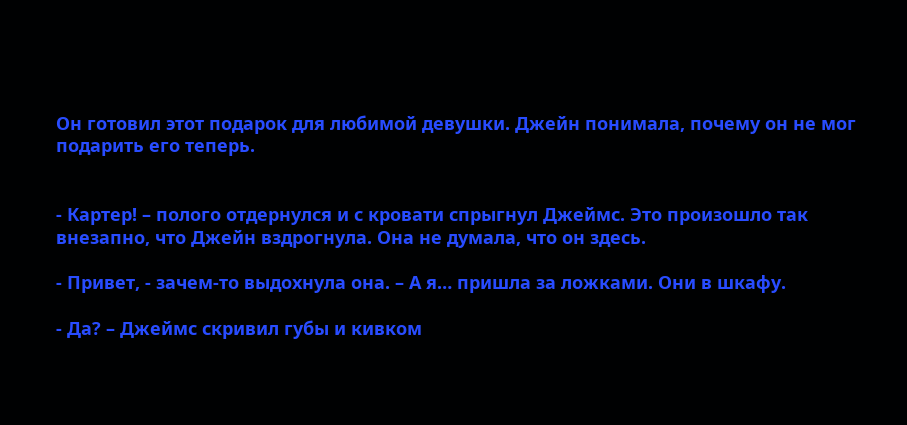Он готовил этот подарок для любимой девушки. Джейн понимала, почему он не мог подарить его теперь.


- Картер! – полого отдернулся и с кровати спрыгнул Джеймс. Это произошло так внезапно, что Джейн вздрогнула. Она не думала, что он здесь.

- Привет, - зачем-то выдохнула она. – А я… пришла за ложками. Они в шкафу.

- Да? – Джеймс скривил губы и кивком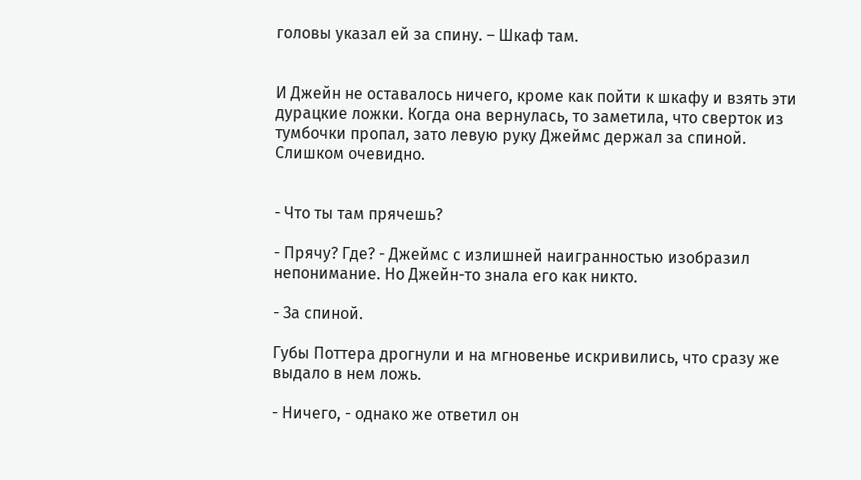головы указал ей за спину. – Шкаф там.


И Джейн не оставалось ничего, кроме как пойти к шкафу и взять эти дурацкие ложки. Когда она вернулась, то заметила, что сверток из тумбочки пропал, зато левую руку Джеймс держал за спиной. Слишком очевидно.


- Что ты там прячешь?

- Прячу? Где? - Джеймс с излишней наигранностью изобразил непонимание. Но Джейн-то знала его как никто.

- За спиной.

Губы Поттера дрогнули и на мгновенье искривились, что сразу же выдало в нем ложь.

- Ничего, - однако же ответил он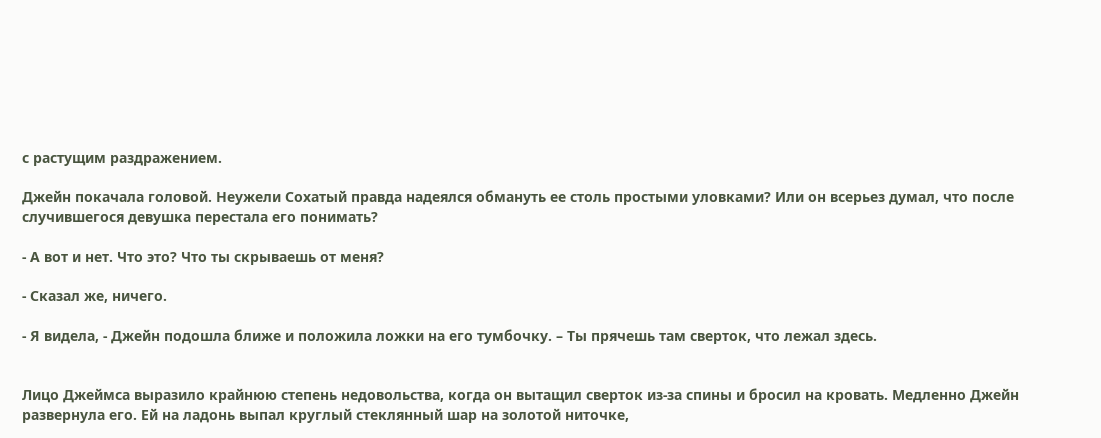с растущим раздражением.

Джейн покачала головой. Неужели Сохатый правда надеялся обмануть ее столь простыми уловками? Или он всерьез думал, что после случившегося девушка перестала его понимать?

- А вот и нет. Что это? Что ты скрываешь от меня?

- Сказал же, ничего.

- Я видела, - Джейн подошла ближе и положила ложки на его тумбочку. – Ты прячешь там сверток, что лежал здесь.


Лицо Джеймса выразило крайнюю степень недовольства, когда он вытащил сверток из-за спины и бросил на кровать. Медленно Джейн развернула его. Ей на ладонь выпал круглый стеклянный шар на золотой ниточке,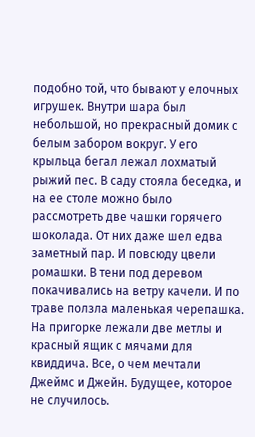подобно той, что бывают у елочных игрушек. Внутри шара был небольшой, но прекрасный домик с белым забором вокруг. У его крыльца бегал лежал лохматый рыжий пес. В саду стояла беседка, и на ее столе можно было рассмотреть две чашки горячего шоколада. От них даже шел едва заметный пар. И повсюду цвели ромашки. В тени под деревом покачивались на ветру качели. И по траве ползла маленькая черепашка. На пригорке лежали две метлы и красный ящик с мячами для квиддича. Все, о чем мечтали Джеймс и Джейн. Будущее, которое не случилось.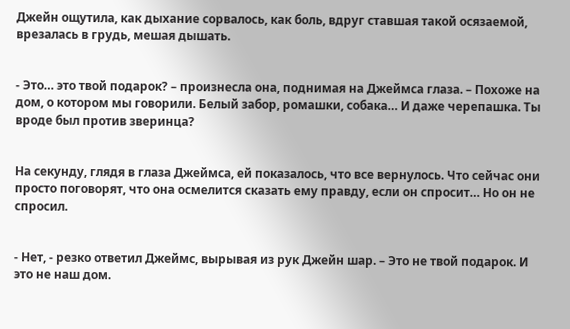Джейн ощутила, как дыхание сорвалось, как боль, вдруг ставшая такой осязаемой, врезалась в грудь, мешая дышать.


- Это… это твой подарок? – произнесла она, поднимая на Джеймса глаза. – Похоже на дом, о котором мы говорили. Белый забор, ромашки, собака… И даже черепашка. Ты вроде был против зверинца?


На секунду, глядя в глаза Джеймса, ей показалось, что все вернулось. Что сейчас они просто поговорят, что она осмелится сказать ему правду, если он спросит… Но он не спросил.


- Нет, - резко ответил Джеймс, вырывая из рук Джейн шар. – Это не твой подарок. И это не наш дом.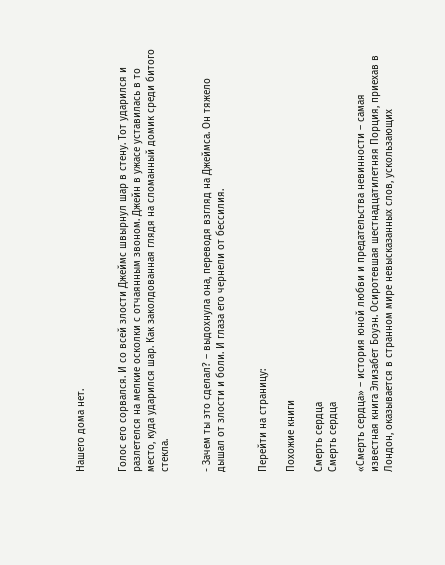Нашего дома нет.


Голос его сорвался. И со всей злости Джеймс швырнул шар в стену. Тот ударился и разлетелся на мелкие осколки с отчаянным звоном. Джейн в ужасе уставилась в то место, куда ударился шар. Как заколдованная глядя на сломанный домик среди битого стекла.


- Зачем ты это сделал? – выдохнула она, переводя взгляд на Джеймса. Он тяжело дышал от злости и боли. И глаза его чернели от бессилия.


Перейти на страницу:

Похожие книги

Смерть сердца
Смерть сердца

«Смерть сердца» – история юной любви и предательства невинности – самая известная книга Элизабет Боуэн. Осиротевшая шестнадцатилетняя Порция, приехав в Лондон, оказывается в странном мире невысказанных слов, ускользающих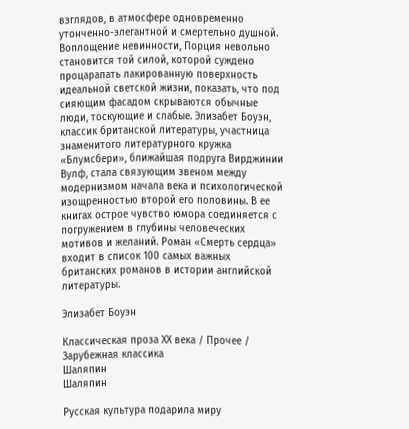взглядов, в атмосфере одновременно утонченно-элегантной и смертельно душной. Воплощение невинности, Порция невольно становится той силой, которой суждено процарапать лакированную поверхность идеальной светской жизни, показать, что под сияющим фасадом скрываются обычные люди, тоскующие и слабые. Элизабет Боуэн, классик британской литературы, участница знаменитого литературного кружка «Блумсбери», ближайшая подруга Вирджинии Вулф, стала связующим звеном между модернизмом начала века и психологической изощренностью второй его половины. В ее книгах острое чувство юмора соединяется с погружением в глубины человеческих мотивов и желаний. Роман «Смерть сердца» входит в список 100 самых важных британских романов в истории английской литературы.

Элизабет Боуэн

Классическая проза ХX века / Прочее / Зарубежная классика
Шаляпин
Шаляпин

Русская культура подарила миру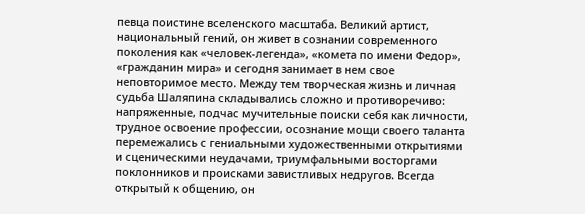певца поистине вселенского масштаба. Великий артист, национальный гений, он живет в сознании современного поколения как «человек-легенда», «комета по имени Федор», «гражданин мира» и сегодня занимает в нем свое неповторимое место. Между тем творческая жизнь и личная судьба Шаляпина складывались сложно и противоречиво: напряженные, подчас мучительные поиски себя как личности, трудное освоение профессии, осознание мощи своего таланта перемежались с гениальными художественными открытиями и сценическими неудачами, триумфальными восторгами поклонников и происками завистливых недругов. Всегда открытый к общению, он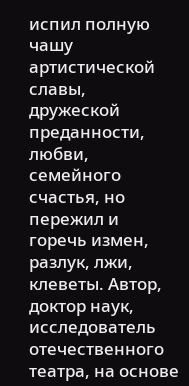испил полную чашу артистической славы, дружеской преданности, любви, семейного счастья, но пережил и горечь измен, разлук, лжи, клеветы. Автор, доктор наук, исследователь отечественного театра, на основе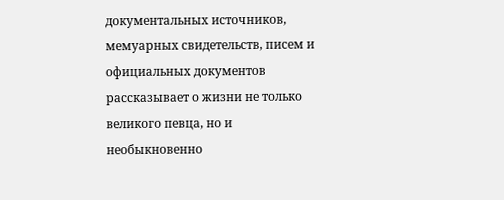документальных источников, мемуарных свидетельств, писем и официальных документов рассказывает о жизни не только великого певца, но и необыкновенно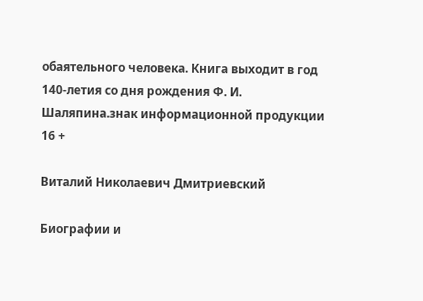обаятельного человека. Книга выходит в год 140-летия со дня рождения Ф. И. Шаляпина.знак информационной продукции 16 +

Виталий Николаевич Дмитриевский

Биографии и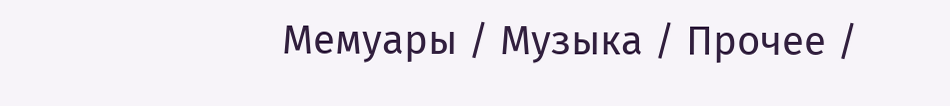Мемуары / Музыка / Прочее /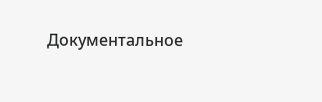Документальное